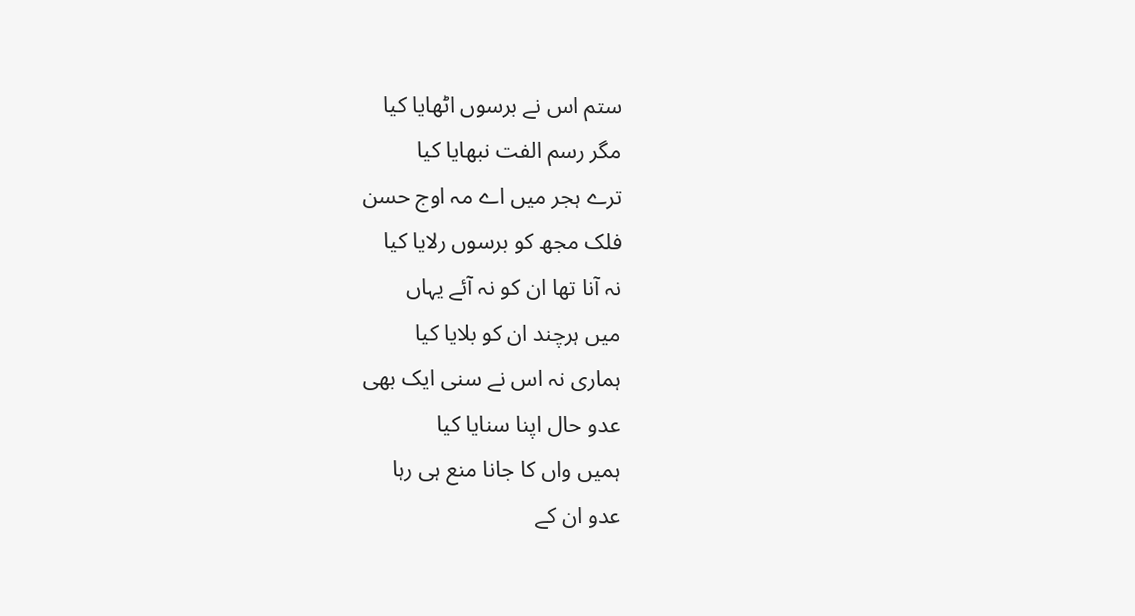ستم اس نے برسوں اٹھایا کیا
مگر رسم الفت نبھایا کیا
ترے ہجر میں اے مہ اوج حسن
فلک مجھ کو برسوں رلایا کیا
نہ آنا تھا ان کو نہ آئے یہاں
میں ہرچند ان کو بلایا کیا
ہماری نہ اس نے سنی ایک بھی
عدو حال اپنا سنایا کیا
ہمیں واں کا جانا منع ہی رہا
عدو ان کے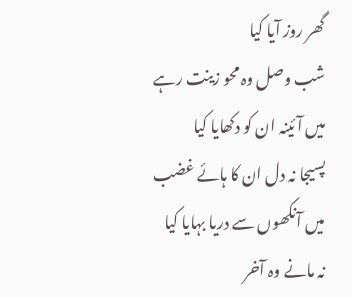گھر روز آیا کیا
شب وصل وہ محو زینت رہے
میں آئینہ ان کو دکھایا کیا
پسیجا نہ دل ان کا ہائے غضب
میں آنکھوں سے دریا بہایا کیا
نہ مانے وہ آخر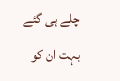چلے ہی گئے
بہت ان کو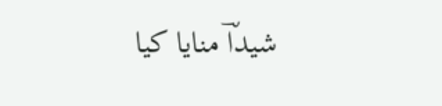شیداؔ منایا کیا